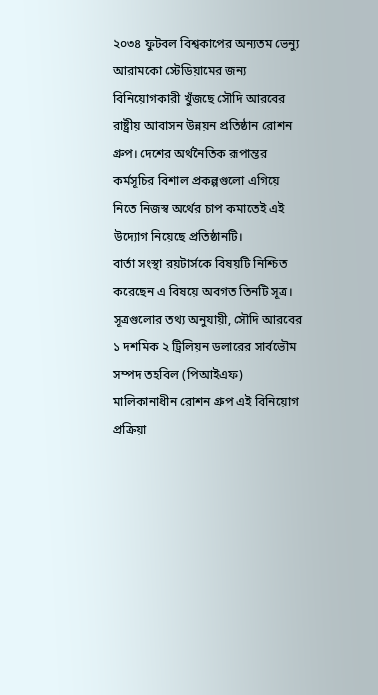২০৩৪ ফুটবল বিশ্বকাপের অন্যতম ভেন্যু আরামকো স্টেডিয়ামের জন্য বিনিয়োগকারী খুঁজছে সৌদি আরবের রাষ্ট্রীয় আবাসন উন্নয়ন প্রতিষ্ঠান রোশন গ্রুপ। দেশের অর্থনৈতিক রূপান্তর কর্মসূচির বিশাল প্রকল্পগুলো এগিয়ে নিতে নিজস্ব অর্থের চাপ কমাতেই এই উদ্যোগ নিয়েছে প্রতিষ্ঠানটি।
বার্তা সংস্থা রয়টার্সকে বিষয়টি নিশ্চিত করেছেন এ বিষয়ে অবগত তিনটি সূত্র। সূত্রগুলোর তথ্য অনুযায়ী, সৌদি আরবের ১ দশমিক ২ ট্রিলিয়ন ডলারের সার্বভৌম সম্পদ তহবিল (পিআইএফ) মালিকানাধীন রোশন গ্রুপ এই বিনিয়োগ প্রক্রিয়া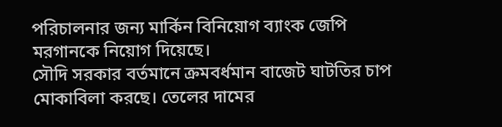পরিচালনার জন্য মার্কিন বিনিয়োগ ব্যাংক জেপি মরগানকে নিয়োগ দিয়েছে।
সৌদি সরকার বর্তমানে ক্রমবর্ধমান বাজেট ঘাটতির চাপ মোকাবিলা করছে। তেলের দামের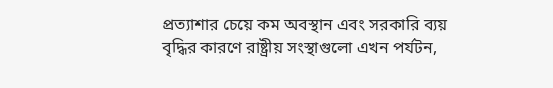প্রত্যাশার চেয়ে কম অবস্থান এবং সরকারি ব্যয় বৃদ্ধির কারণে রাষ্ট্রীয় সংস্থাগুলো এখন পর্যটন,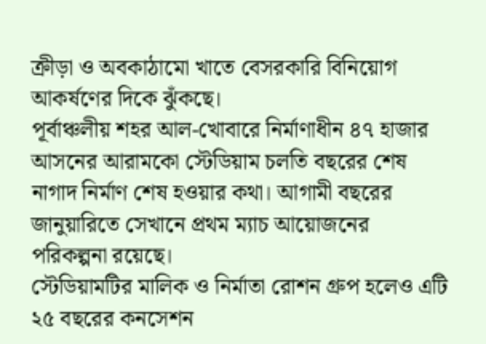ক্রীড়া ও অবকাঠামো খাতে বেসরকারি বিনিয়োগ আকর্ষণের দিকে ঝুঁকছে।
পূর্বাঞ্চলীয় শহর আল-খোবারে নির্মাণাধীন ৪৭ হাজার আসনের আরামকো স্টেডিয়াম চলতি বছরের শেষ নাগাদ নির্মাণ শেষ হওয়ার কথা। আগামী বছরের জানুয়ারিতে সেখানে প্রথম ম্যাচ আয়োজনের পরিকল্পনা রয়েছে।
স্টেডিয়ামটির মালিক ও নির্মাতা রোশন গ্রুপ হলেও এটি ২৫ বছরের কনসেশন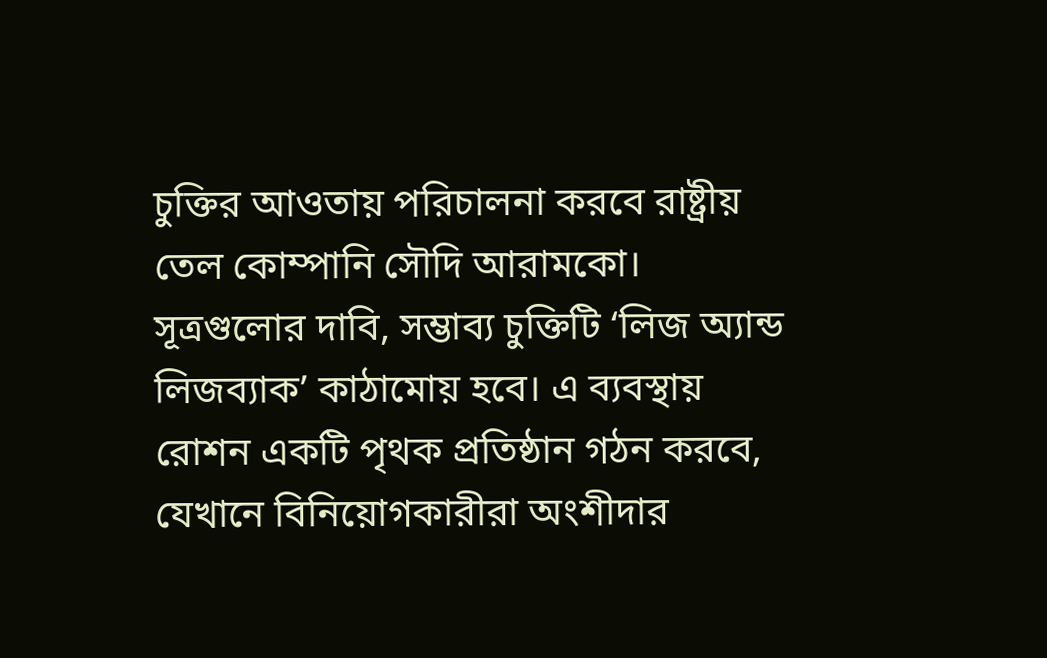চুক্তির আওতায় পরিচালনা করবে রাষ্ট্রীয় তেল কোম্পানি সৌদি আরামকো।
সূত্রগুলোর দাবি, সম্ভাব্য চুক্তিটি ‘লিজ অ্যান্ড লিজব্যাক’ কাঠামোয় হবে। এ ব্যবস্থায় রোশন একটি পৃথক প্রতিষ্ঠান গঠন করবে, যেখানে বিনিয়োগকারীরা অংশীদার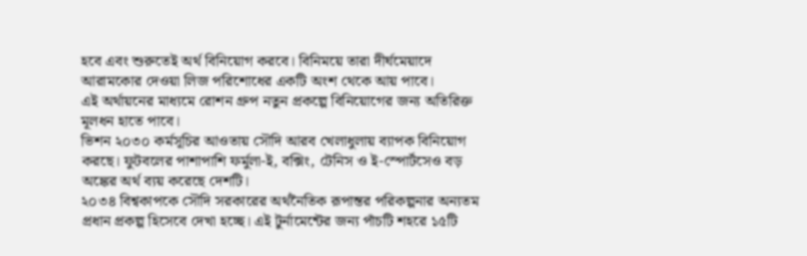হবে এবং শুরুতেই অর্থ বিনিয়োগ করবে। বিনিময়ে তারা দীর্ঘমেয়াদে আরামকোর দেওয়া লিজ পরিশোধের একটি অংশ থেকে আয় পাবে।
এই অর্থায়নের মাধ্যমে রোশন গ্রুপ নতুন প্রকল্পে বিনিয়োগের জন্য অতিরিক্ত মূলধন হাতে পাবে।
ভিশন ২০৩০ কর্মসূচির আওতায় সৌদি আরব খেলাধুলায় ব্যাপক বিনিয়োগ করছে। ফুটবলের পাশাপাশি ফর্মুলা-ই, বক্সিং, টেনিস ও ই-স্পোর্টসেও বড় অঙ্কের অর্থ ব্যয় করেছে দেশটি।
২০৩৪ বিশ্বকাপকে সৌদি সরকারের অর্থনৈতিক রূপান্তর পরিকল্পনার অন্যতম প্রধান প্রকল্প হিসেবে দেখা হচ্ছে। এই টুর্নামেন্টের জন্য পাঁচটি শহরে ১৫টি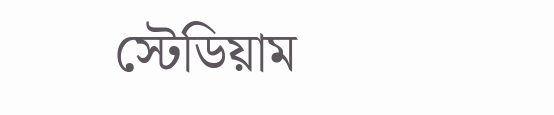স্টেডিয়াম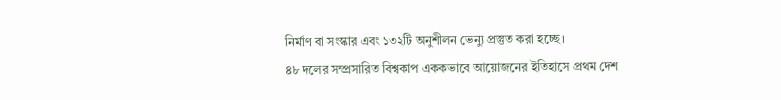নির্মাণ বা সংস্কার এবং ১৩২টি অনুশীলন ভেন্যু প্রস্তুত করা হচ্ছে।
৪৮ দলের সম্প্রসারিত বিশ্বকাপ এককভাবে আয়োজনের ইতিহাসে প্রথম দেশ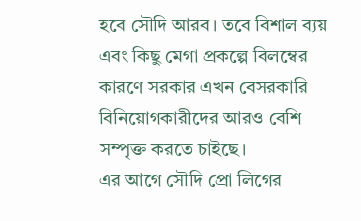হবে সৌদি আরব। তবে বিশাল ব্যয় এবং কিছু মেগা প্রকল্পে বিলম্বের কারণে সরকার এখন বেসরকারি বিনিয়োগকারীদের আরও বেশি সম্পৃক্ত করতে চাইছে।
এর আগে সৌদি প্রো লিগের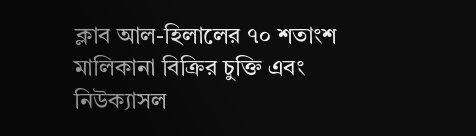ক্লাব আল-হিলালের ৭০ শতাংশ মালিকানা বিক্রির চুক্তি এবং নিউক্যাসল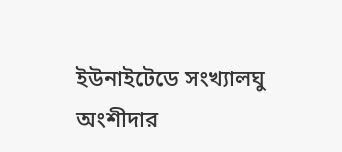ইউনাইটেডে সংখ্যালঘু অংশীদার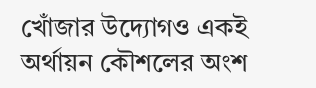খোঁজার উদ্যোগও একই অর্থায়ন কৌশলের অংশ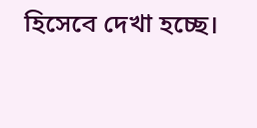হিসেবে দেখা হচ্ছে।